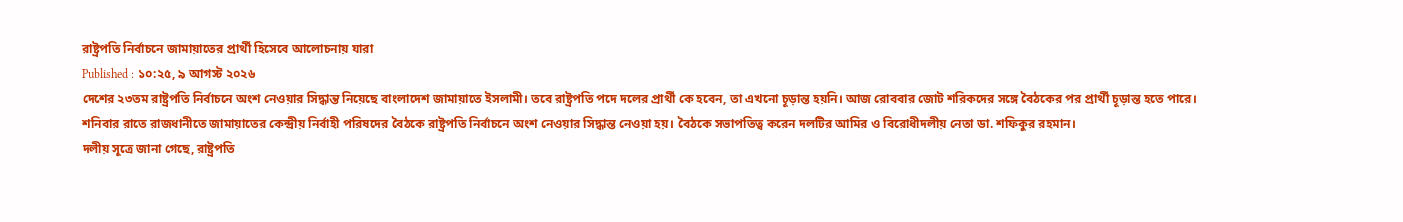রাষ্ট্রপতি নির্বাচনে জামায়াতের প্রার্থী হিসেবে আলোচনায় যারা
Published : ১০:২৫, ৯ আগস্ট ২০২৬
দেশের ২৩তম রাষ্ট্রপতি নির্বাচনে অংশ নেওয়ার সিদ্ধান্ত নিয়েছে বাংলাদেশ জামায়াতে ইসলামী। তবে রাষ্ট্রপতি পদে দলের প্রার্থী কে হবেন, তা এখনো চূড়ান্ত হয়নি। আজ রোববার জোট শরিকদের সঙ্গে বৈঠকের পর প্রার্থী চূড়ান্ত হতে পারে।
শনিবার রাতে রাজধানীতে জামায়াতের কেন্দ্রীয় নির্বাহী পরিষদের বৈঠকে রাষ্ট্রপতি নির্বাচনে অংশ নেওয়ার সিদ্ধান্ত নেওয়া হয়। বৈঠকে সভাপতিত্ব করেন দলটির আমির ও বিরোধীদলীয় নেতা ডা. শফিকুর রহমান।
দলীয় সূত্রে জানা গেছে, রাষ্ট্রপতি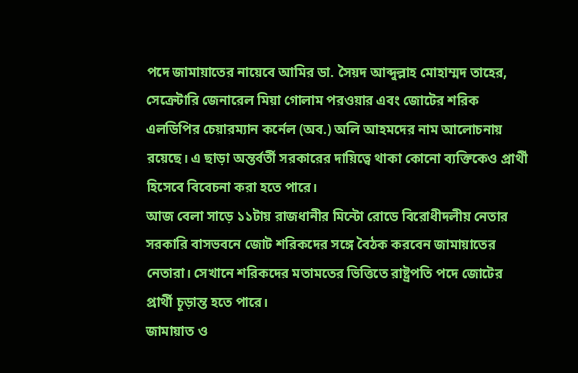পদে জামায়াতের নায়েবে আমির ডা. সৈয়দ আব্দুল্লাহ মোহাম্মদ তাহের, সেক্রেটারি জেনারেল মিয়া গোলাম পরওয়ার এবং জোটের শরিক এলডিপির চেয়ারম্যান কর্নেল (অব.) অলি আহমদের নাম আলোচনায় রয়েছে। এ ছাড়া অন্তর্বর্তী সরকারের দায়িত্বে থাকা কোনো ব্যক্তিকেও প্রার্থী হিসেবে বিবেচনা করা হতে পারে।
আজ বেলা সাড়ে ১১টায় রাজধানীর মিন্টো রোডে বিরোধীদলীয় নেতার সরকারি বাসভবনে জোট শরিকদের সঙ্গে বৈঠক করবেন জামায়াতের নেতারা। সেখানে শরিকদের মতামতের ভিত্তিতে রাষ্ট্রপতি পদে জোটের প্রার্থী চূড়ান্ত হতে পারে।
জামায়াত ও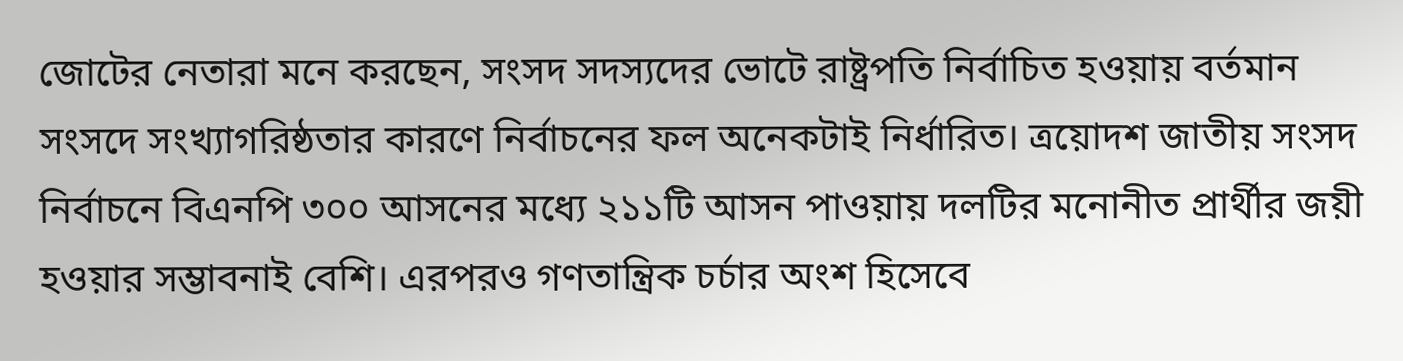জোটের নেতারা মনে করছেন, সংসদ সদস্যদের ভোটে রাষ্ট্রপতি নির্বাচিত হওয়ায় বর্তমান সংসদে সংখ্যাগরিষ্ঠতার কারণে নির্বাচনের ফল অনেকটাই নির্ধারিত। ত্রয়োদশ জাতীয় সংসদ নির্বাচনে বিএনপি ৩০০ আসনের মধ্যে ২১১টি আসন পাওয়ায় দলটির মনোনীত প্রার্থীর জয়ী হওয়ার সম্ভাবনাই বেশি। এরপরও গণতান্ত্রিক চর্চার অংশ হিসেবে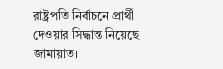রাষ্ট্রপতি নির্বাচনে প্রার্থী দেওয়ার সিদ্ধান্ত নিয়েছে জামায়াত।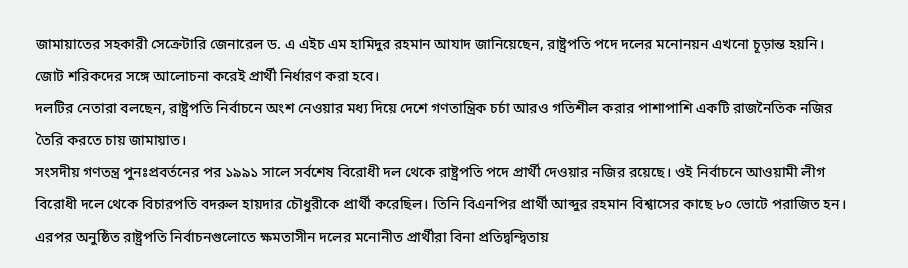জামায়াতের সহকারী সেক্রেটারি জেনারেল ড. এ এইচ এম হামিদুর রহমান আযাদ জানিয়েছেন, রাষ্ট্রপতি পদে দলের মনোনয়ন এখনো চূড়ান্ত হয়নি। জোট শরিকদের সঙ্গে আলোচনা করেই প্রার্থী নির্ধারণ করা হবে।
দলটির নেতারা বলছেন, রাষ্ট্রপতি নির্বাচনে অংশ নেওয়ার মধ্য দিয়ে দেশে গণতান্ত্রিক চর্চা আরও গতিশীল করার পাশাপাশি একটি রাজনৈতিক নজির তৈরি করতে চায় জামায়াত।
সংসদীয় গণতন্ত্র পুনঃপ্রবর্তনের পর ১৯৯১ সালে সর্বশেষ বিরোধী দল থেকে রাষ্ট্রপতি পদে প্রার্থী দেওয়ার নজির রয়েছে। ওই নির্বাচনে আওয়ামী লীগ বিরোধী দলে থেকে বিচারপতি বদরুল হায়দার চৌধুরীকে প্রার্থী করেছিল। তিনি বিএনপির প্রার্থী আব্দুর রহমান বিশ্বাসের কাছে ৮০ ভোটে পরাজিত হন।
এরপর অনুষ্ঠিত রাষ্ট্রপতি নির্বাচনগুলোতে ক্ষমতাসীন দলের মনোনীত প্রার্থীরা বিনা প্রতিদ্বন্দ্বিতায়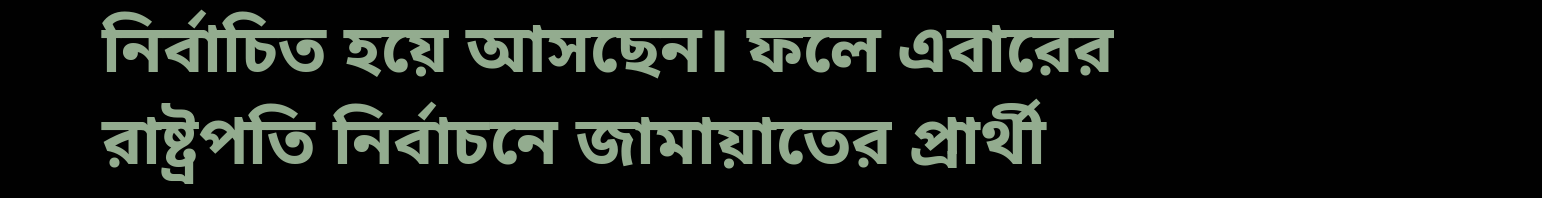নির্বাচিত হয়ে আসছেন। ফলে এবারের রাষ্ট্রপতি নির্বাচনে জামায়াতের প্রার্থী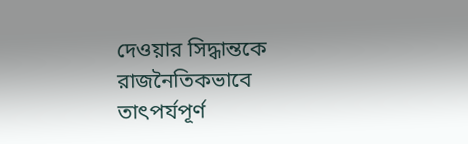দেওয়ার সিদ্ধান্তকে রাজনৈতিকভাবে তাৎপর্যপূর্ণ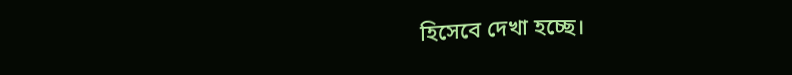হিসেবে দেখা হচ্ছে।